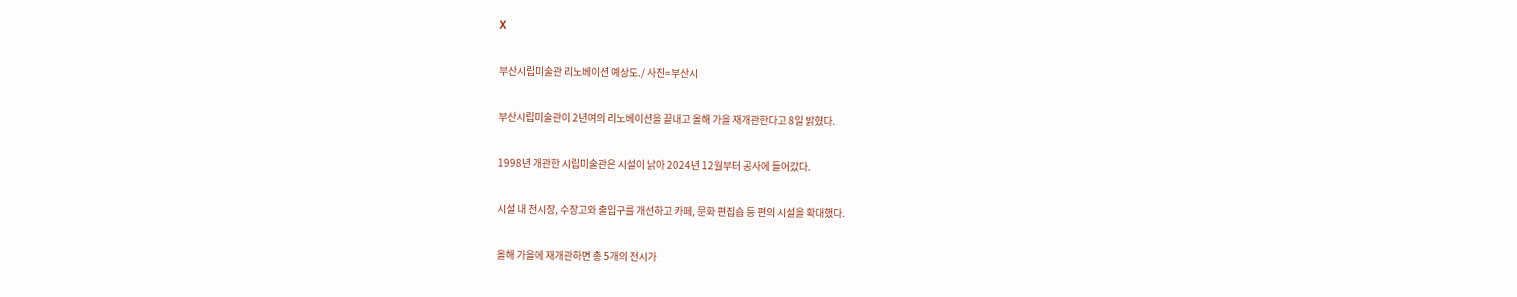X

부산시립미술관 리노베이션 예상도./ 사진=부산시

부산시립미술관이 2년여의 리노베이션을 끝내고 올해 가을 재개관한다고 8일 밝혔다.

1998년 개관한 시립미술관은 시설이 낡아 2024년 12월부터 공사에 들어갔다.

시설 내 전시장, 수장고와 출입구를 개선하고 카페, 문화 편집숍 등 편의 시설을 확대했다.

올해 가을에 재개관하면 총 5개의 전시가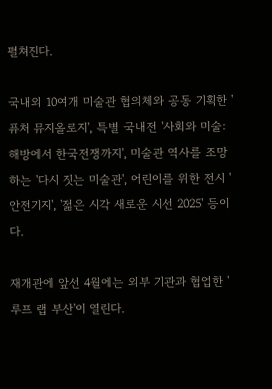펼쳐진다.

국내외 10여개 미술관 협의체와 공동 기획한 '퓨처 뮤지올로지', 특별 국내전 '사회와 미술:해방에서 한국전쟁까지', 미술관 역사를 조망하는 '다시 짓는 미술관', 어린이를 위한 전시 '안전기지', '젊은 시각 새로운 시선 2025' 등이다.

재개관에 앞선 4월에는 외부 기관과 협업한 '루프 랩 부산'이 열린다.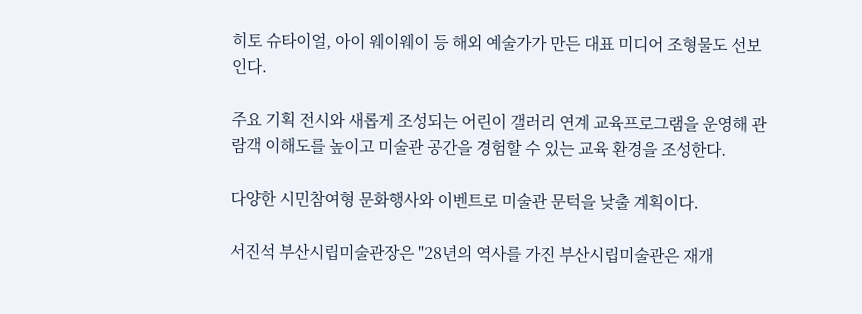히토 슈타이얼, 아이 웨이웨이 등 해외 예술가가 만든 대표 미디어 조형물도 선보인다.

주요 기획 전시와 새롭게 조성되는 어린이 갤러리 연계 교육프로그램을 운영해 관람객 이해도를 높이고 미술관 공간을 경험할 수 있는 교육 환경을 조성한다.

다양한 시민참여형 문화행사와 이벤트로 미술관 문턱을 낮출 계획이다.

서진석 부산시립미술관장은 "28년의 역사를 가진 부산시립미술관은 재개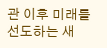관 이후 미래를 선도하는 새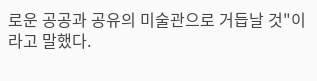로운 공공과 공유의 미술관으로 거듭날 것"이라고 말했다.